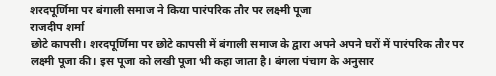शरदपूर्णिमा पर बंगाली समाज ने किया पारंपरिक तौर पर लक्ष्मी पूजा
राजदीप शर्मा
छोटे कापसी। शरदपूर्णिमा पर छोटे कापसी में बंगाली समाज के द्वारा अपने अपने घरों में पारंपरिक तौर पर लक्ष्मी पूजा की। इस पूजा को लखी पूजा भी कहा जाता है। बंगला पंचाग के अनुसार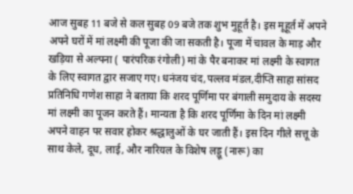आज सुबह 11 बजे से कल सुबह 09 बजे तक शुभ मुहूर्त है। इस मूहूर्त में अपने अपने घरों में मां लक्ष्मी की पूजा की जा सकती है। पूजा में चावल के माड़ और खड़िया से अल्पना ( पारंपरिक रंगोली) मां के पैर बनाकर मां लक्ष्मी के स्वागत के लिए स्वागत द्वार सजाए गए। धनंजय चंद,पल्लव मंडल,दीप्ति साहा सांसद प्रतिनिधि गणेश साहा ने बताया कि शरद पूर्णिमा पर बंगाली समुदाय के सदस्य मां लक्ष्मी का पूजन करते हैं। मान्यता है कि शरद पूर्णिमा के दिन मां लक्ष्मी अपने वाहन पर सवार होकर श्रद्धालुओं के घर जाती हैं। इस दिन गीले सत्तू के साथ केले, दूध, लाई, और नारियल के विशेष लड्डू (नारू) का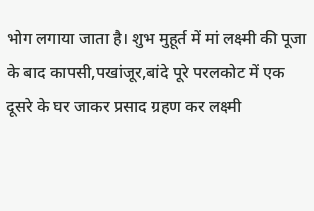भोग लगाया जाता है। शुभ मुहूर्त में मां लक्ष्मी की पूजा के बाद कापसी,पखांजूर,बांदे पूरे परलकोट में एक दूसरे के घर जाकर प्रसाद ग्रहण कर लक्ष्मी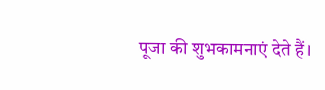पूजा की शुभकामनाएं देते हैं।